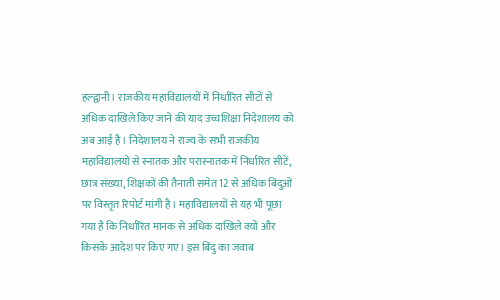हल्द्वानी। राजकीय महाविद्यालयों में निर्धारित सीटों से अधिक दाखिले किए जाने की याद उच्चशिक्षा निदेशालय को अब आई है। निदेशालय ने राज्य के सभी राजकीय महाविद्यालयों से स्नातक और परास्नातक में निर्धारित सीटें, छात्र संख्या, शिक्षकों की तैनाती समेत 12 से अधिक बिंदुओं पर विस्तृत रिपोर्ट मांगी है। महाविद्यालयों से यह भी पूछा गया है कि निर्धारित मानक से अधिक दाखिले क्यों और किसके आदेश पर किए गए। इस बिंदु का जवाब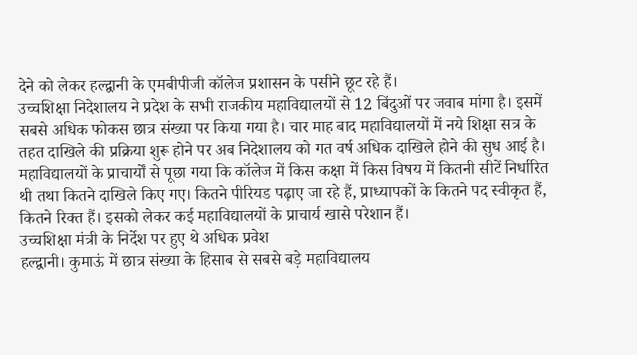देने को लेकर हल्द्वानी के एमबीपीजी कॉलेज प्रशासन के पसीने छूट रहे हैं।
उच्चशिक्षा निदेशालय ने प्रदेश के सभी राजकीय महाविद्यालयों से 12 बिंदुओं पर जवाब मांगा है। इसमें सबसे अधिक फोकस छात्र संख्या पर किया गया है। चार माह बाद महाविद्यालयों में नये शिक्षा सत्र के तहत दाखिले की प्रक्रिया शुरू होने पर अब निदेशालय को गत वर्ष अधिक दाखिले होने की सुध आई है। महाविद्यालयों के प्राचार्यों से पूछा गया कि कॉलेज में किस कक्षा में किस विषय में कितनी सीटें निर्धारित थी तथा कितने दाखिले किए गए। कितने पीरियड पढ़ाए जा रहे हैं, प्राध्यापकों के कितने पद स्वीकृत हैं, कितने रिक्त हैं। इसको लेकर कई महाविद्यालयों के प्राचार्य खासे परेशान हैं।
उच्चशिक्षा मंत्री के निर्देश पर हुए थे अधिक प्रवेश
हल्द्वानी। कुमाऊं में छात्र संख्या के हिसाब से सबसे बड़े महाविद्यालय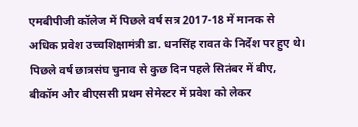एमबीपीजी कॉलेज में पिछले वर्ष सत्र 2017-18 में मानक से अधिक प्रवेश उच्चशिक्षामंत्री डा. धनसिंह रावत के निर्देश पर हुए थे। पिछले वर्ष छात्रसंघ चुनाव से कुछ दिन पहले सितंबर में बीए, बीकॉम और बीएससी प्रथम सेमेस्टर में प्रवेश को लेकर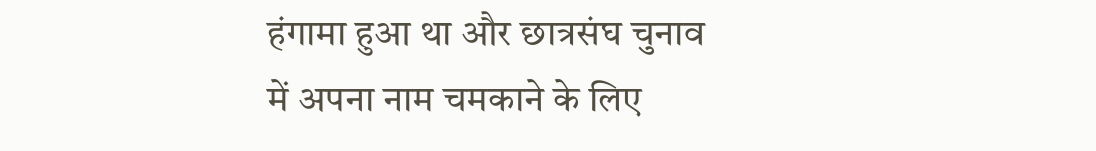हंगामा हुआ था और छात्रसंघ चुनाव में अपना नाम चमकाने के लिए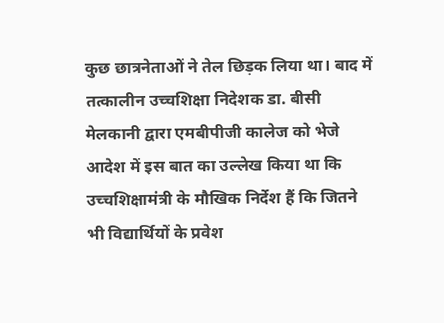कुछ छात्रनेताओं ने तेल छिड़क लिया था। बाद में तत्कालीन उच्चशिक्षा निदेशक डा. बीसी मेलकानी द्वारा एमबीपीजी कालेज को भेजे आदेश में इस बात का उल्लेख किया था कि उच्चशिक्षामंत्री के मौखिक निर्देश हैं कि जितने भी विद्यार्थियों के प्रवेश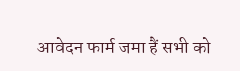आवेदन फार्म जमा हैं सभी को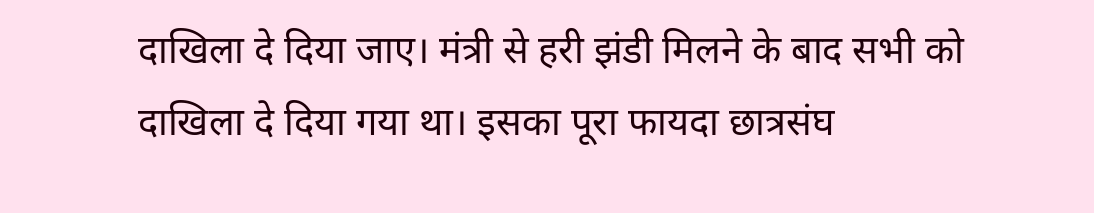दाखिला दे दिया जाए। मंत्री से हरी झंडी मिलने के बाद सभी को दाखिला दे दिया गया था। इसका पूरा फायदा छात्रसंघ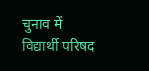चुनाव में विद्यार्थी परिषद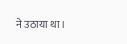ने उठाया था।